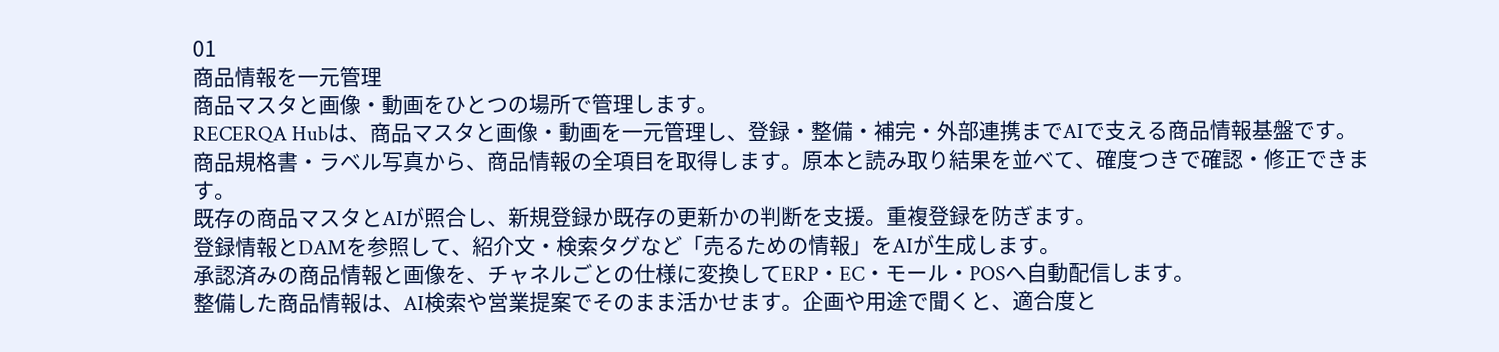01
商品情報を一元管理
商品マスタと画像・動画をひとつの場所で管理します。
RECERQA Hubは、商品マスタと画像・動画を一元管理し、登録・整備・補完・外部連携までAIで支える商品情報基盤です。
商品規格書・ラベル写真から、商品情報の全項目を取得します。原本と読み取り結果を並べて、確度つきで確認・修正できます。
既存の商品マスタとAIが照合し、新規登録か既存の更新かの判断を支援。重複登録を防ぎます。
登録情報とDAMを参照して、紹介文・検索タグなど「売るための情報」をAIが生成します。
承認済みの商品情報と画像を、チャネルごとの仕様に変換してERP・EC・モール・POSへ自動配信します。
整備した商品情報は、AI検索や営業提案でそのまま活かせます。企画や用途で聞くと、適合度と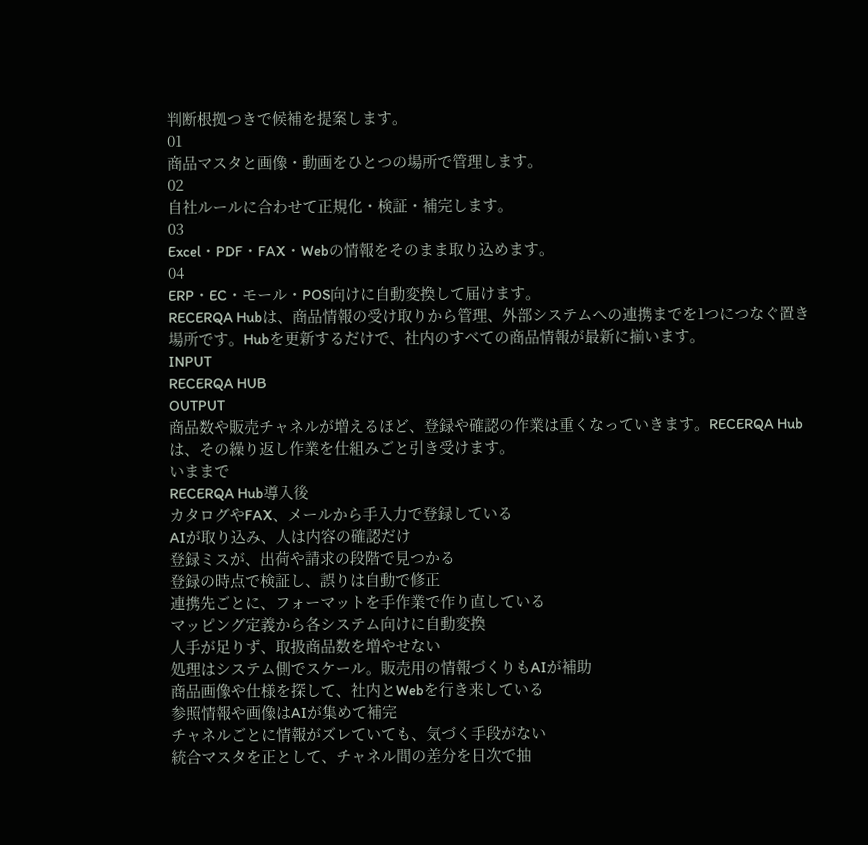判断根拠つきで候補を提案します。
01
商品マスタと画像・動画をひとつの場所で管理します。
02
自社ルールに合わせて正規化・検証・補完します。
03
Excel・PDF・FAX・Webの情報をそのまま取り込めます。
04
ERP・EC・モール・POS向けに自動変換して届けます。
RECERQA Hubは、商品情報の受け取りから管理、外部システムへの連携までを1つにつなぐ置き場所です。Hubを更新するだけで、社内のすべての商品情報が最新に揃います。
INPUT
RECERQA HUB
OUTPUT
商品数や販売チャネルが増えるほど、登録や確認の作業は重くなっていきます。RECERQA Hubは、その繰り返し作業を仕組みごと引き受けます。
いままで
RECERQA Hub導入後
カタログやFAX、メールから手入力で登録している
AIが取り込み、人は内容の確認だけ
登録ミスが、出荷や請求の段階で見つかる
登録の時点で検証し、誤りは自動で修正
連携先ごとに、フォーマットを手作業で作り直している
マッピング定義から各システム向けに自動変換
人手が足りず、取扱商品数を増やせない
処理はシステム側でスケール。販売用の情報づくりもAIが補助
商品画像や仕様を探して、社内とWebを行き来している
参照情報や画像はAIが集めて補完
チャネルごとに情報がズレていても、気づく手段がない
統合マスタを正として、チャネル間の差分を日次で抽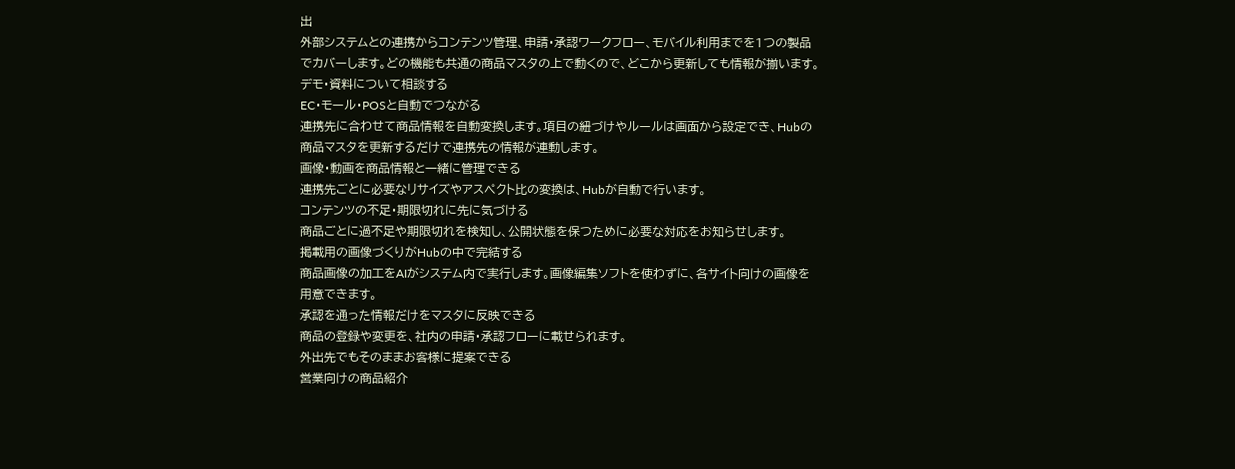出
外部システムとの連携からコンテンツ管理、申請・承認ワークフロー、モバイル利用までを1つの製品でカバーします。どの機能も共通の商品マスタの上で動くので、どこから更新しても情報が揃います。
デモ・資料について相談する
EC・モール・POSと自動でつながる
連携先に合わせて商品情報を自動変換します。項目の紐づけやルールは画面から設定でき、Hubの商品マスタを更新するだけで連携先の情報が連動します。
画像・動画を商品情報と一緒に管理できる
連携先ごとに必要なリサイズやアスペクト比の変換は、Hubが自動で行います。
コンテンツの不足・期限切れに先に気づける
商品ごとに過不足や期限切れを検知し、公開状態を保つために必要な対応をお知らせします。
掲載用の画像づくりがHubの中で完結する
商品画像の加工をAIがシステム内で実行します。画像編集ソフトを使わずに、各サイト向けの画像を用意できます。
承認を通った情報だけをマスタに反映できる
商品の登録や変更を、社内の申請・承認フローに載せられます。
外出先でもそのままお客様に提案できる
営業向けの商品紹介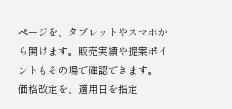ページを、タブレットやスマホから開けます。販売実績や提案ポイントもその場で確認できます。
価格改定を、適用日を指定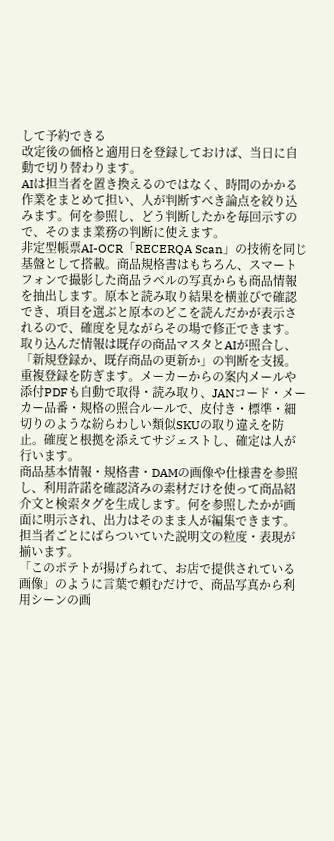して予約できる
改定後の価格と適用日を登録しておけば、当日に自動で切り替わります。
AIは担当者を置き換えるのではなく、時間のかかる作業をまとめて担い、人が判断すべき論点を絞り込みます。何を参照し、どう判断したかを毎回示すので、そのまま業務の判断に使えます。
非定型帳票AI-OCR「RECERQA Scan」の技術を同じ基盤として搭載。商品規格書はもちろん、スマートフォンで撮影した商品ラベルの写真からも商品情報を抽出します。原本と読み取り結果を横並びで確認でき、項目を選ぶと原本のどこを読んだかが表示されるので、確度を見ながらその場で修正できます。
取り込んだ情報は既存の商品マスタとAIが照合し、「新規登録か、既存商品の更新か」の判断を支援。重複登録を防ぎます。メーカーからの案内メールや添付PDFも自動で取得・読み取り、JANコード・メーカー品番・規格の照合ルールで、皮付き・標準・細切りのような紛らわしい類似SKUの取り違えを防止。確度と根拠を添えてサジェストし、確定は人が行います。
商品基本情報・規格書・DAMの画像や仕様書を参照し、利用許諾を確認済みの素材だけを使って商品紹介文と検索タグを生成します。何を参照したかが画面に明示され、出力はそのまま人が編集できます。担当者ごとにばらついていた説明文の粒度・表現が揃います。
「このポテトが揚げられて、お店で提供されている画像」のように言葉で頼むだけで、商品写真から利用シーンの画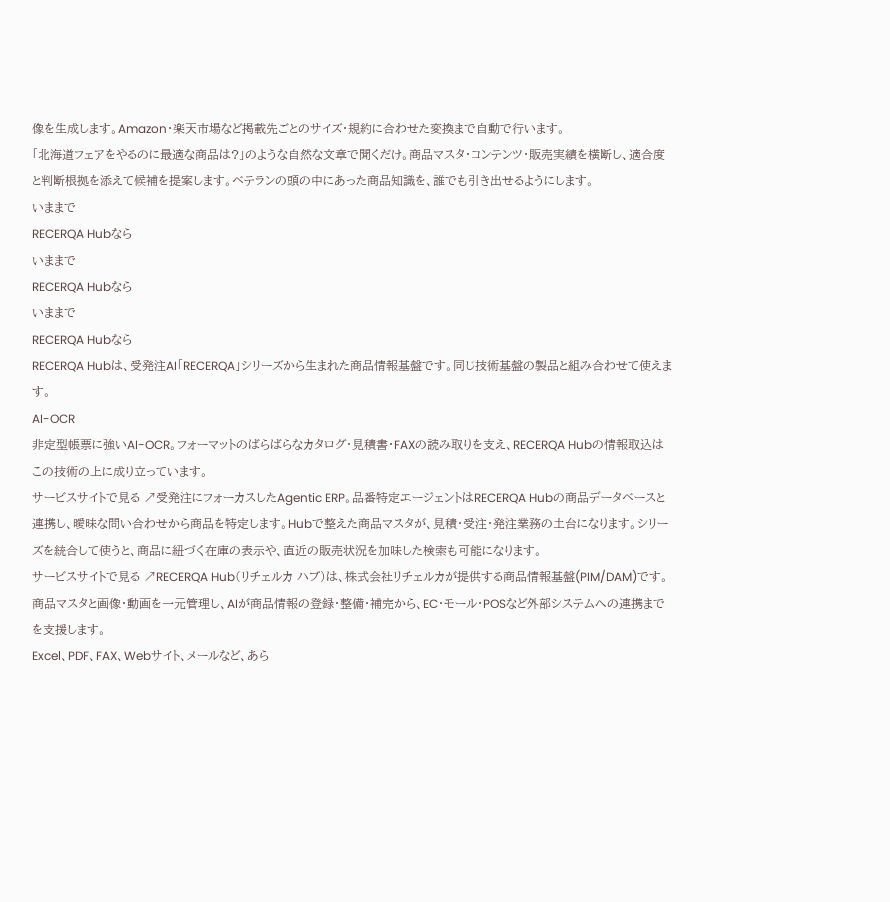像を生成します。Amazon・楽天市場など掲載先ごとのサイズ・規約に合わせた変換まで自動で行います。
「北海道フェアをやるのに最適な商品は?」のような自然な文章で聞くだけ。商品マスタ・コンテンツ・販売実績を横断し、適合度と判断根拠を添えて候補を提案します。ベテランの頭の中にあった商品知識を、誰でも引き出せるようにします。
いままで
RECERQA Hubなら
いままで
RECERQA Hubなら
いままで
RECERQA Hubなら
RECERQA Hubは、受発注AI「RECERQA」シリーズから生まれた商品情報基盤です。同じ技術基盤の製品と組み合わせて使えます。
AI-OCR
非定型帳票に強いAI-OCR。フォーマットのばらばらなカタログ・見積書・FAXの読み取りを支え、RECERQA Hubの情報取込はこの技術の上に成り立っています。
サービスサイトで見る ↗受発注にフォーカスしたAgentic ERP。品番特定エージェントはRECERQA Hubの商品データベースと連携し、曖昧な問い合わせから商品を特定します。Hubで整えた商品マスタが、見積・受注・発注業務の土台になります。シリーズを統合して使うと、商品に紐づく在庫の表示や、直近の販売状況を加味した検索も可能になります。
サービスサイトで見る ↗RECERQA Hub(リチェルカ ハブ)は、株式会社リチェルカが提供する商品情報基盤(PIM/DAM)です。商品マスタと画像・動画を一元管理し、AIが商品情報の登録・整備・補完から、EC・モール・POSなど外部システムへの連携までを支援します。
Excel、PDF、FAX、Webサイト、メールなど、あら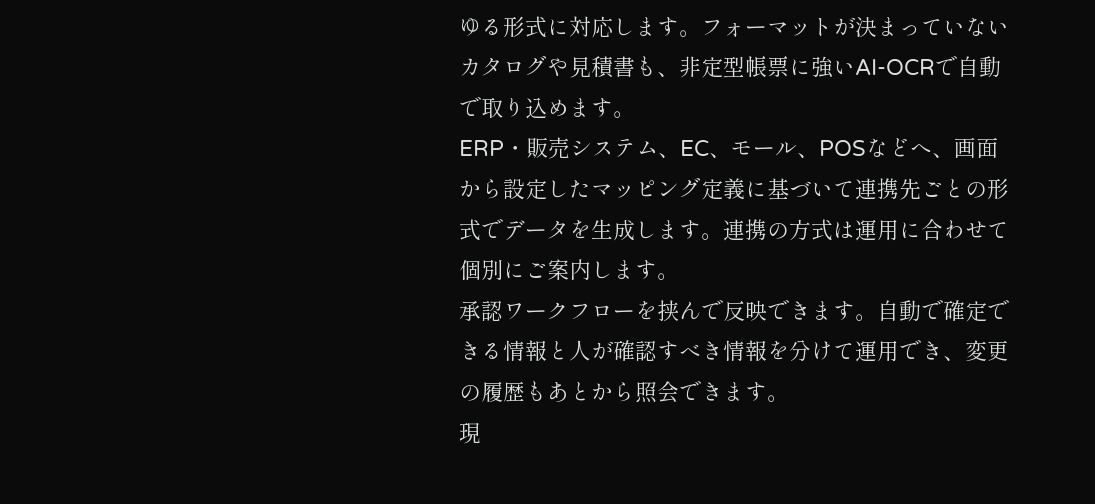ゆる形式に対応します。フォーマットが決まっていないカタログや見積書も、非定型帳票に強いAI-OCRで自動で取り込めます。
ERP・販売システム、EC、モール、POSなどへ、画面から設定したマッピング定義に基づいて連携先ごとの形式でデータを生成します。連携の方式は運用に合わせて個別にご案内します。
承認ワークフローを挟んで反映できます。自動で確定できる情報と人が確認すべき情報を分けて運用でき、変更の履歴もあとから照会できます。
現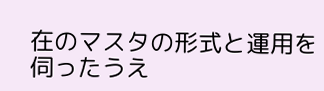在のマスタの形式と運用を伺ったうえ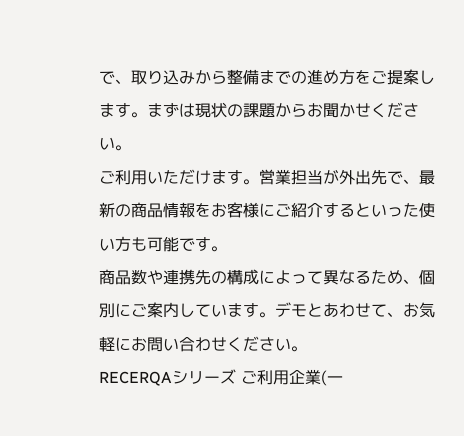で、取り込みから整備までの進め方をご提案します。まずは現状の課題からお聞かせください。
ご利用いただけます。営業担当が外出先で、最新の商品情報をお客様にご紹介するといった使い方も可能です。
商品数や連携先の構成によって異なるため、個別にご案内しています。デモとあわせて、お気軽にお問い合わせください。
RECERQAシリーズ ご利用企業(一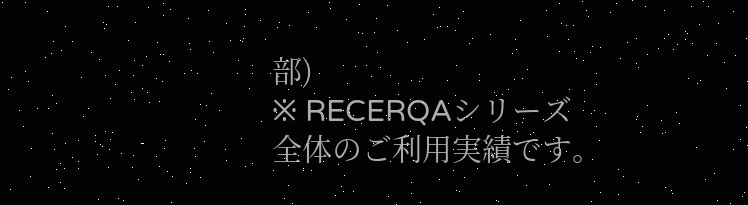部)
※ RECERQAシリーズ全体のご利用実績です。